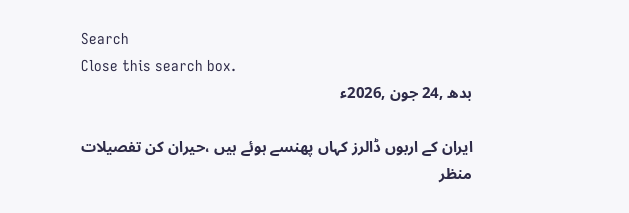Search
Close this search box.
بدھ ,24 جون ,2026ء

ایران کے اربوں ڈالرز کہاں پھنسے ہوئے ہیں ،حیران کن تفصیلات منظر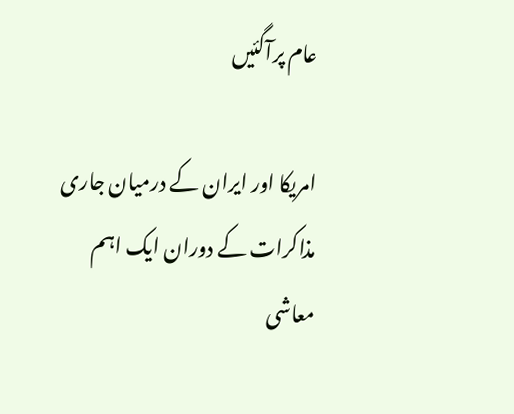عام پرآگئیں

امریکا اور ایران کے درمیان جاری مذاکرات کے دوران ایک اہم معاشی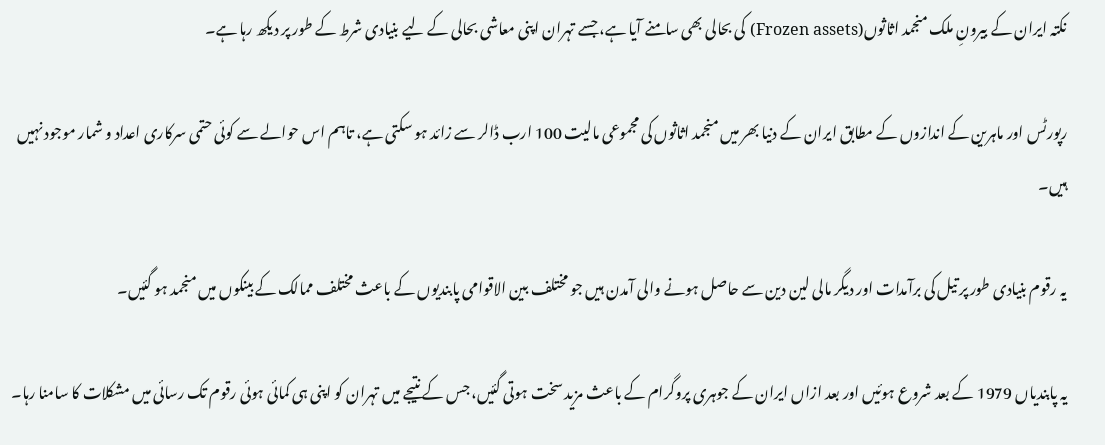نکتہ ایران کے بیرونِ ملک منجمد اثاثوں(Frozen assets) کی بحالی بھی سامنے آیا ہے، جسے تہران اپنی معاشی بحالی کے لیے بنیادی شرط کے طور پر دیکھ رہا ہے۔

رپورٹس اور ماہرین کے اندازوں کے مطابق ایران کے دنیا بھر میں منجمد اثاثوں کی مجموعی مالیت 100 ارب ڈالر سے زائد ہو سکتی ہے، تاہم اس حوالے سے کوئی حتمی سرکاری اعداد و شمار موجود نہیں ہیں۔

یہ رقوم بنیادی طور پر تیل کی برآمدات اور دیگر مالی لین دین سے حاصل ہونے والی آمدن ہیں جو مختلف بین الاقوامی پابندیوں کے باعث مختلف ممالک کے بینکوں میں منجمد ہو گئیں۔

یہ پابندیاں 1979 کے بعد شروع ہوئیں اور بعد ازاں ایران کے جوہری پروگرام کے باعث مزید سخت ہوتی گئیں، جس کے نتیجے میں تہران کو اپنی ہی کمائی ہوئی رقوم تک رسائی میں مشکلات کا سامنا رہا۔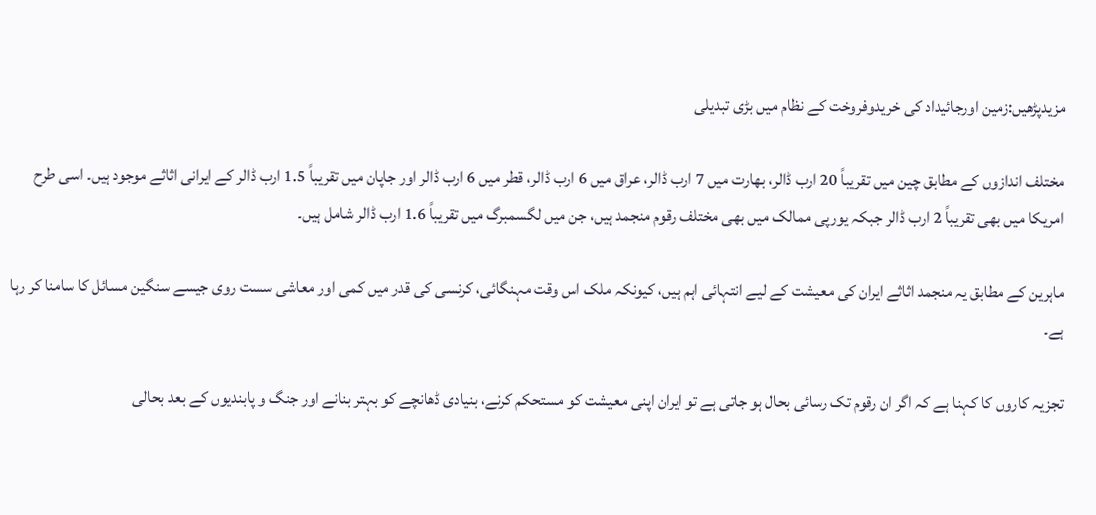مزیدپڑھیں:زمین اورجائیداد کی خریدوفروخت کے نظام میں بڑی تبدیلی

مختلف اندازوں کے مطابق چین میں تقریباً 20 ارب ڈالر، بھارت میں 7 ارب ڈالر، عراق میں 6 ارب ڈالر، قطر میں 6 ارب ڈالر اور جاپان میں تقریباً 1.5 ارب ڈالر کے ایرانی اثاثے موجود ہیں۔ اسی طرح امریکا میں بھی تقریباً 2 ارب ڈالر جبکہ یورپی ممالک میں بھی مختلف رقوم منجمد ہیں، جن میں لگسمبرگ میں تقریباً 1.6 ارب ڈالر شامل ہیں۔

ماہرین کے مطابق یہ منجمد اثاثے ایران کی معیشت کے لیے انتہائی اہم ہیں، کیونکہ ملک اس وقت مہنگائی، کرنسی کی قدر میں کمی اور معاشی سست روی جیسے سنگین مسائل کا سامنا کر رہا ہے۔

تجزیہ کاروں کا کہنا ہے کہ اگر ان رقوم تک رسائی بحال ہو جاتی ہے تو ایران اپنی معیشت کو مستحکم کرنے، بنیادی ڈھانچے کو بہتر بنانے اور جنگ و پابندیوں کے بعد بحالی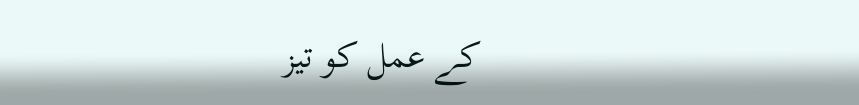کے عمل کو تیز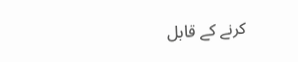کرنے کے قابل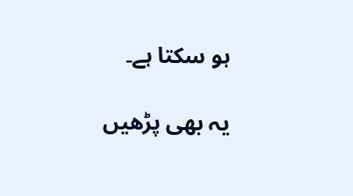ہو سکتا ہے۔

یہ بھی پڑھیں